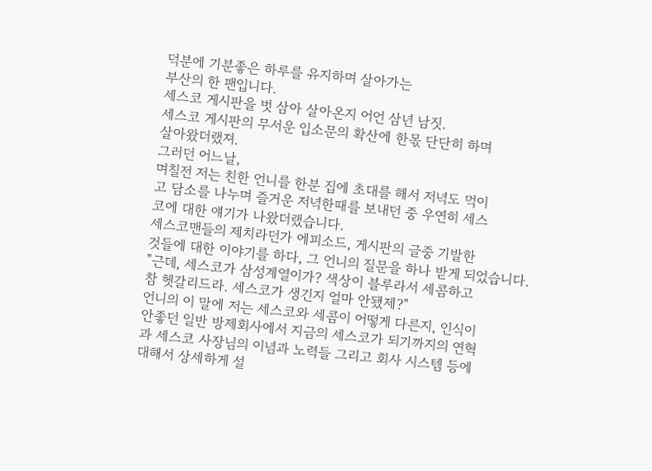덕분에 기분좋은 하루를 유지하며 살아가는
부산의 한 팬입니다.
세스코 게시판을 벗 삼아 살아온지 어언 삼년 남짓.
세스코 게시판의 무서운 입소문의 확산에 한몫 단단히 하며
살아왔더랬져.
그러던 어느날,
며칠전 저는 친한 언니를 한분 집에 초대를 해서 저녁도 먹이
고 담소를 나누며 즐거운 저녁한때를 보내던 중 우연히 세스
코에 대한 얘기가 나왔더랬습니다.
세스코맨들의 제치라던가 에피소드, 게시판의 글중 기발한
것들에 대한 이야기를 하다, 그 언니의 질문을 하나 받게 되었습니다.
"근데, 세스코가 삼성계열이가? 색상이 블루라서 세콤하고
참 헷갈리드라. 세스코가 생긴지 얼마 안됐제?"
언니의 이 말에 저는 세스코와 세콤이 어떻게 다른지, 인식이
안좋던 일반 방제회사에서 지금의 세스코가 되기까지의 연혁
과 세스코 사장님의 이념과 노력들 그리고 회사 시스템 등에
대해서 상세하게 설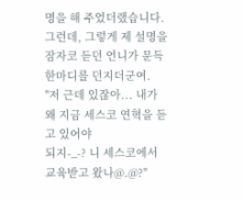명을 해 주었더랬습니다.
그런데, 그렇게 제 설명을 잠자코 듣던 언니가 문득 한마디를 던지더군여.
"저 근데 있잖아... 내가 왜 지금 세스코 연혁을 듣고 있어야
되지-_-? 니 세스코에서 교육받고 왔나@.@?"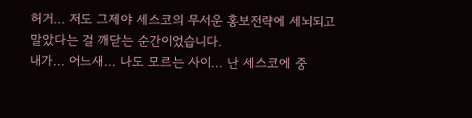허거... 저도 그제야 세스코의 무서운 홍보전략에 세뇌되고 말았다는 걸 깨닫는 순간이었습니다.
내가... 어느새... 나도 모르는 사이... 난 세스코에 중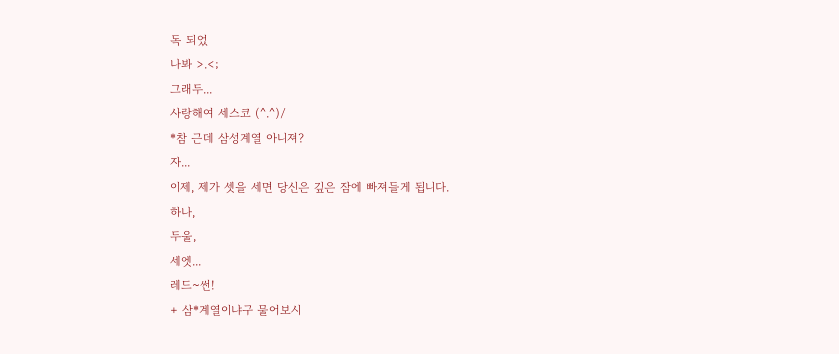독 되었
나봐 >.<;
그래두...
사랑해여 세스코 (^.^)/
*참 근데 삼성계열 아니져?
자...
이제, 제가 셋을 세면 당신은 깊은 잠에 빠져들게 됩니다.
하나,
두울,
세엣...
레드~썬!
+ 삼*계열이냐구 물어보시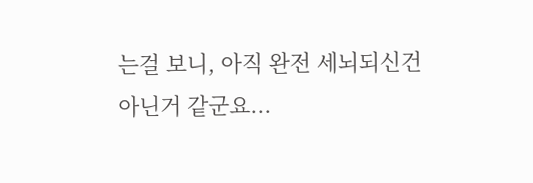는걸 보니, 아직 완전 세뇌되신건 아닌거 같군요...